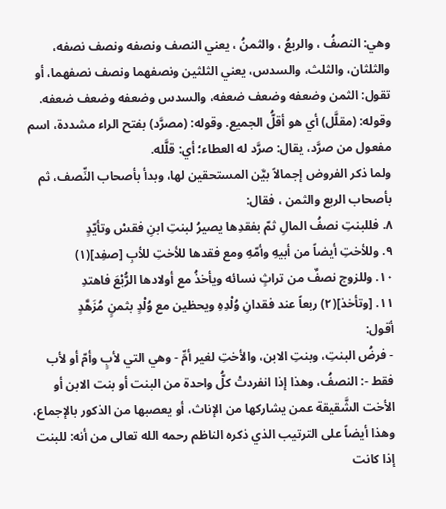وهي: النصفُ ، والربعُ ، والثمنُ ، يعني النصف ونصفه ونصف نصفه، والثلثان، والثلث، والسدس، يعني الثلثين ونصفهما ونصف نصفهما، أو تقول: الثمن وضعفه وضعف ضعفه، والسدس وضعفه وضعف ضعفه. وقوله: (مقلَّل) أي هو أقلُّ الجميع. وقوله: (مصرَّد) بفتح الراء مشددة، اسم مفعول من صرَّد، يقال: صرَّد له العطاء؛ أي: قلَّله.
ولما ذكر الفروض إجمالاً بيَّن المستحقين لها، وبدأ بأصحاب النِّصف، ثم بأصحاب الربع والثمن ، فقال:
٨. فللبنتِ نصفُ المالِ ثمّ بفقدِها يصيرُ لبنتِ ابنِ فقسْ وتأيّدٍ
٩. وللأختِ أيضاً من أبيهِ وأمّهِ ومع فقدها للأختِ للأبِ [صفِد](١)
١٠. وللزوج نصفٌ من تراثٍ نسائه ويأخذُ مع أولادها الرُّبْعَ فاهتدِ
١١. [وتأخذ](٢) ربعاً عند فقدانِ وُلْدِهِ ويحظين مع وُلْدٍ بثمنٍ مُزَهَّدٍ
أقول:
- فرضُ البنتِ، وبنتِ الابن، والأختِ لغير أمِّ - وهي التي لأبٍ وأمّ أو لأب فقط -: النصفُ، وهذا إذا انفردتْ كلُّ واحدة من البنت أو بنت الابن أو الأخت الشَّقيقة عمن يشاركها من الإناث، أو يعصبها من الذكور بالإجماع، وهذا أيضاً على الترتيب الذي ذكره الناظم رحمه الله تعالى من أنه: للبنت إذا كانت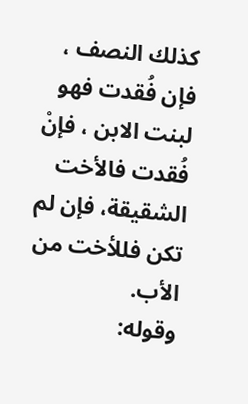كذلك النصف ، فإن فُقدت فهو لبنت الابن ، فإنْ فُقدت فالأخت الشقيقة، فإن لم تكن فللأخت من الأب.
وقوله: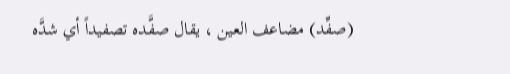(صفِّد) مضاعف العين ، يقال صفَّده تصفيداً أي شدَّه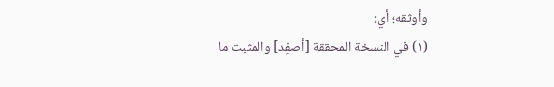وأوثقه؛ أي:
(١) في النسخة المحققة [أصفِد] والمثبت ما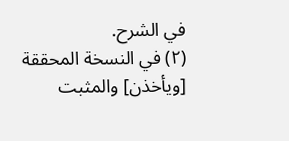في الشرح.
(٢) في النسخة المحققة [ويأخذن] والمثبت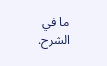ما في الشرح.